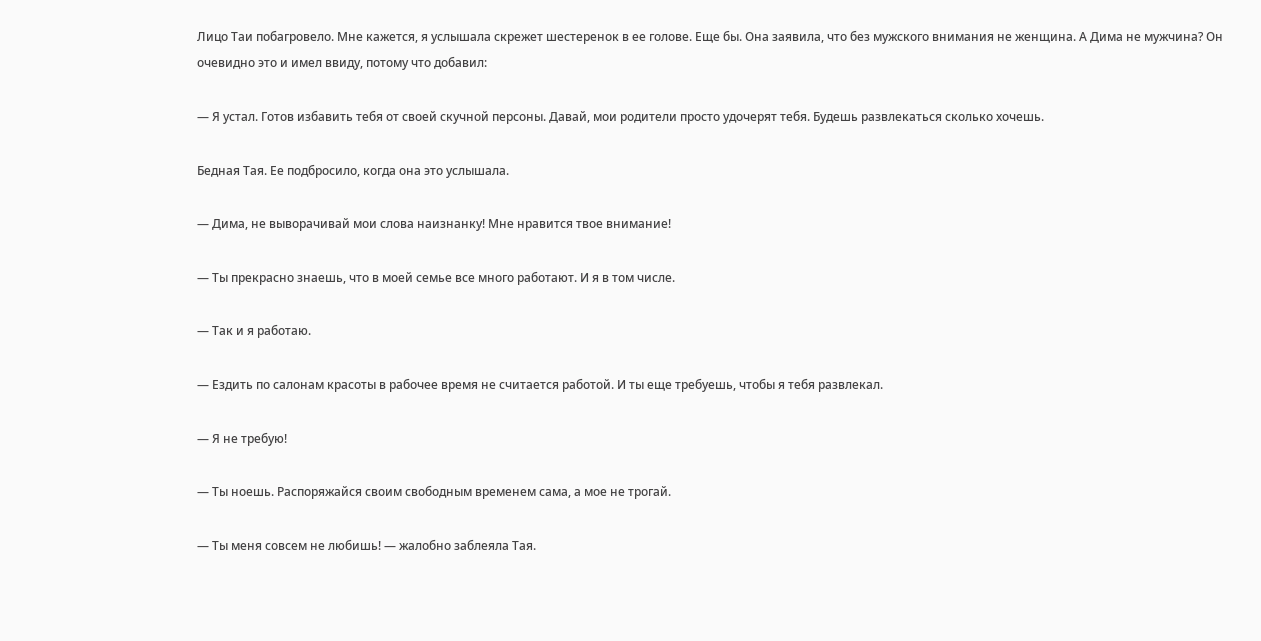Лицо Таи побагровело. Мне кажется, я услышала скрежет шестеренок в ее голове. Еще бы. Она заявила, что без мужского внимания не женщина. А Дима не мужчина? Он очевидно это и имел ввиду, потому что добавил:

— Я устал. Готов избавить тебя от своей скучной персоны. Давай, мои родители просто удочерят тебя. Будешь развлекаться сколько хочешь.

Бедная Тая. Ее подбросило, когда она это услышала.

— Дима, не выворачивай мои слова наизнанку! Мне нравится твое внимание!

— Ты прекрасно знаешь, что в моей семье все много работают. И я в том числе.

— Так и я работаю.

— Ездить по салонам красоты в рабочее время не считается работой. И ты еще требуешь, чтобы я тебя развлекал.

— Я не требую!

— Ты ноешь. Распоряжайся своим свободным временем сама, а мое не трогай.

— Ты меня совсем не любишь! — жалобно заблеяла Тая.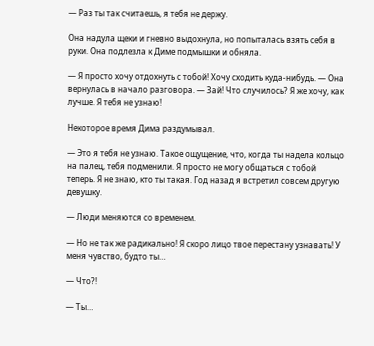— Раз ты так считаешь, я тебя не держу.

Она надула щеки и гневно выдохнула, но попыталась взять себя в руки. Она подлезла к Диме подмышки и обняла.

— Я просто хочу отдохнуть с тобой! Хочу сходить куда-нибудь. — Она вернулась в начало разговора. — Зай! Что случилось? Я же хочу, как лучше. Я тебя не узнаю!

Некоторое время Дима раздумывал.

— Это я тебя не узнаю. Такое ощущение, что, когда ты надела кольцо на палец, тебя подменили. Я просто не могу общаться с тобой теперь. Я не знаю, кто ты такая. Год назад я встретил совсем другую девушку.

— Люди меняются со временем.

— Но не так же радикально! Я скоро лицо твое перестану узнавать! У меня чувство, будто ты…

— Что?!

— Ты…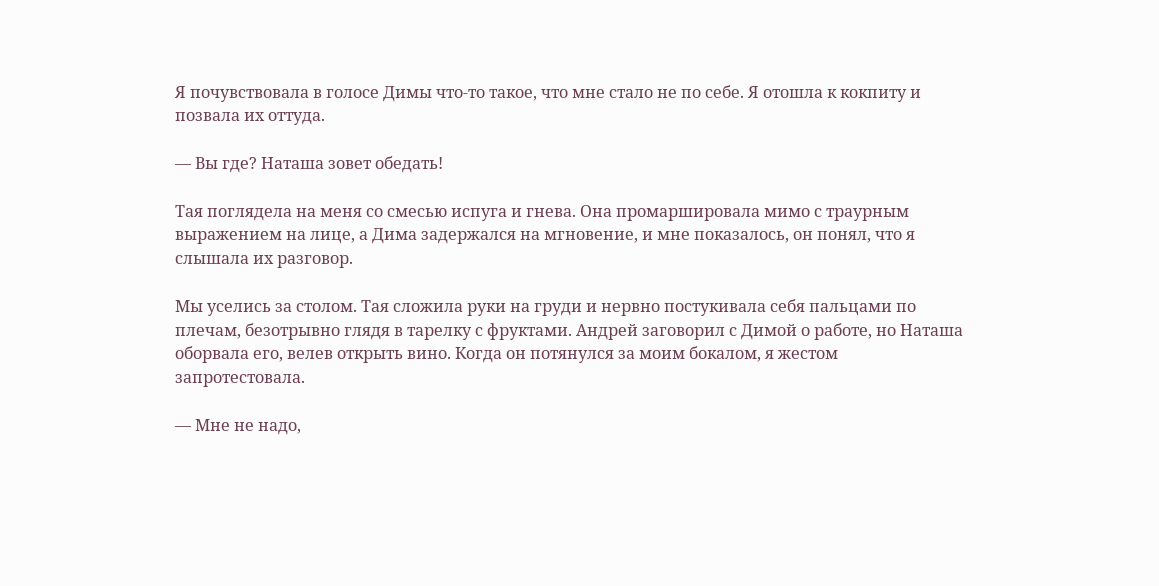Я почувствовала в голосе Димы что-то такое, что мне стало не по себе. Я отошла к кокпиту и позвала их оттуда.

— Вы где? Наташа зовет обедать!

Тая поглядела на меня со смесью испуга и гнева. Она промаршировала мимо с траурным выражением на лице, а Дима задержался на мгновение, и мне показалось, он понял, что я слышала их разговор.

Мы уселись за столом. Тая сложила руки на груди и нервно постукивала себя пальцами по плечам, безотрывно глядя в тарелку с фруктами. Андрей заговорил с Димой о работе, но Наташа оборвала его, велев открыть вино. Когда он потянулся за моим бокалом, я жестом запротестовала.

— Мне не надо,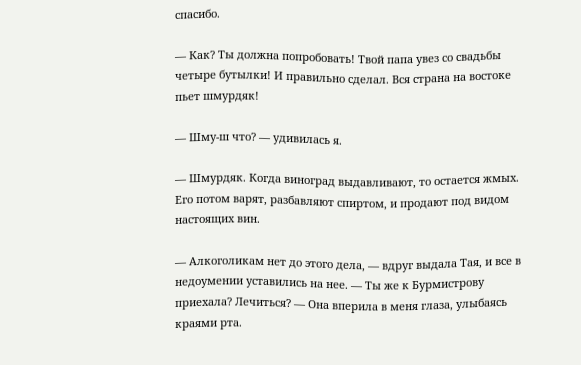спасибо.

— Как? Ты должна попробовать! Твой папа увез со свадьбы четыре бутылки! И правильно сделал. Вся страна на востоке пьет шмурдяк!

— Шму-ш что? — удивилась я.

— Шмурдяк. Когда виноград выдавливают, то остается жмых. Его потом варят, разбавляют спиртом, и продают под видом настоящих вин.

— Алкоголикам нет до этого дела, — вдруг выдала Тая, и все в недоумении уставились на нее. — Ты же к Бурмистрову приехала? Лечиться? — Она вперила в меня глаза, улыбаясь краями рта.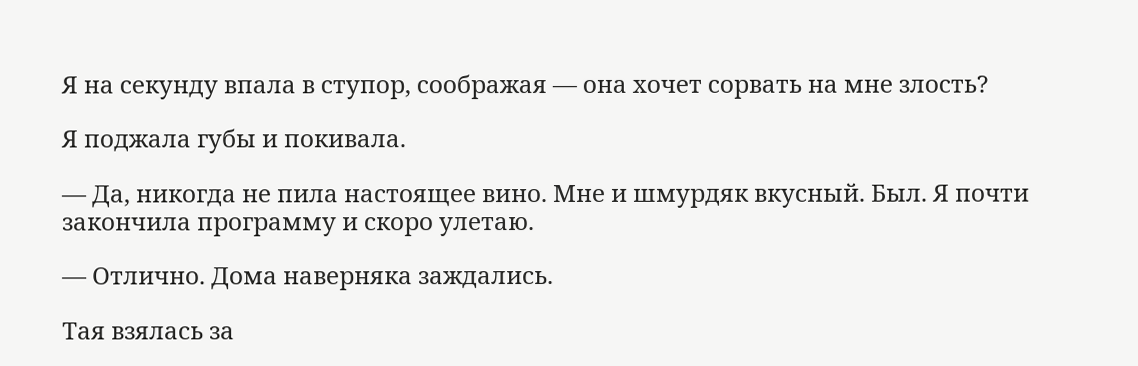Я на секунду впала в ступор, соображая — она хочет сорвать на мне злость?

Я поджала губы и покивала.

— Да, никогда не пила настоящее вино. Мне и шмурдяк вкусный. Был. Я почти закончила программу и скоро улетаю.

— Отлично. Дома наверняка заждались.

Тая взялась за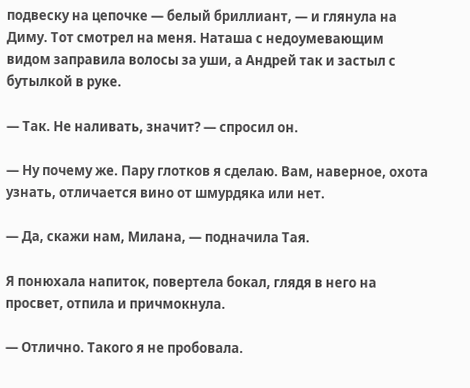подвеску на цепочке — белый бриллиант, — и глянула на Диму. Тот смотрел на меня. Наташа с недоумевающим видом заправила волосы за уши, а Андрей так и застыл с бутылкой в руке.

— Так. Не наливать, значит? — спросил он.

— Ну почему же. Пару глотков я сделаю. Вам, наверное, охота узнать, отличается вино от шмурдяка или нет.

— Да, скажи нам, Милана, — подначила Тая.

Я понюхала напиток, повертела бокал, глядя в него на просвет, отпила и причмокнула.

— Отлично. Такого я не пробовала.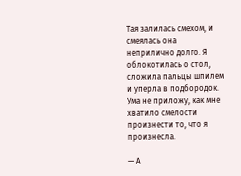Тая залилась смехом, и смеялась она неприлично долго. Я облокотилась о стол, сложила пальцы шпилем и уперла в подбородок. Ума не приложу, как мне хватило смелости произнести то, что я произнесла.

— А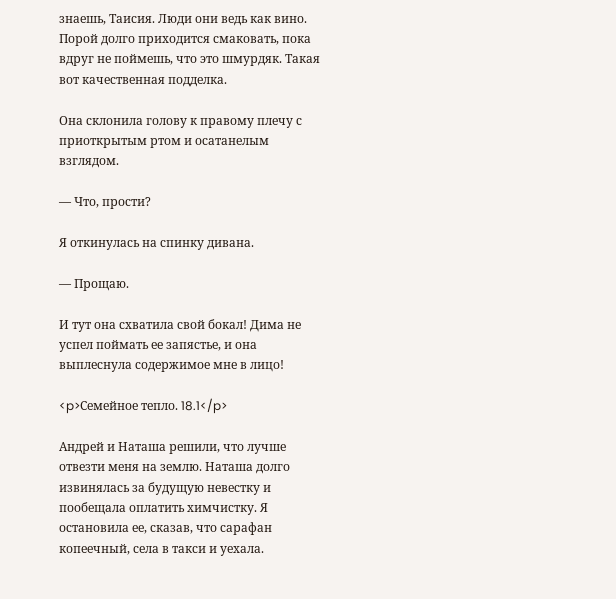знаешь, Таисия. Люди они ведь как вино. Порой долго приходится смаковать, пока вдруг не поймешь, что это шмурдяк. Такая вот качественная подделка.

Она склонила голову к правому плечу с приоткрытым ртом и осатанелым взглядом.

— Что, прости?

Я откинулась на спинку дивана.

— Прощаю.

И тут она схватила свой бокал! Дима не успел поймать ее запястье, и она выплеснула содержимое мне в лицо!

<p>Семейное тепло. 18.1</p>

Андрей и Наташа решили, что лучше отвезти меня на землю. Наташа долго извинялась за будущую невестку и пообещала оплатить химчистку. Я остановила ее, сказав, что сарафан копеечный, села в такси и уехала.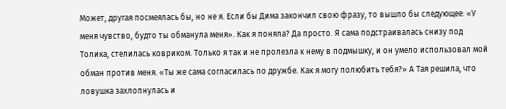Может, другая посмеялась бы, но не я. Если бы Дима закончил свою фразу, то вышло бы следующее: «У меня чувство, будто ты обманула меня». Как я поняла? Да просто. Я сама подстраивалась снизу под Толика, стелилась ковриком. Только я так и не пролезла к нему в подмышку, и он умело использовал мой обман против меня. «Ты же сама согласилась по дружбе. Как я могу полюбить тебя?» А Тая решила, что ловушка захлопнулась и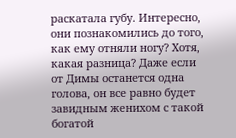раскатала губу. Интересно, они познакомились до того, как ему отняли ногу? Хотя, какая разница? Даже если от Димы останется одна голова, он все равно будет завидным женихом с такой богатой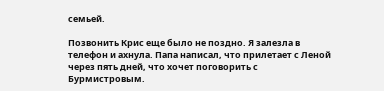семьей.

Позвонить Крис еще было не поздно. Я залезла в телефон и ахнула. Папа написал, что прилетает с Леной через пять дней, что хочет поговорить с Бурмистровым.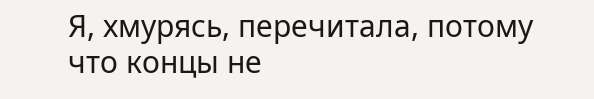Я, хмурясь, перечитала, потому что концы не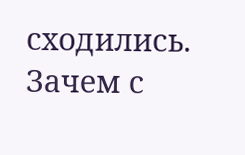сходились. Зачем с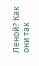Леной? Как они так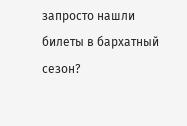запросто нашли билеты в бархатный сезон?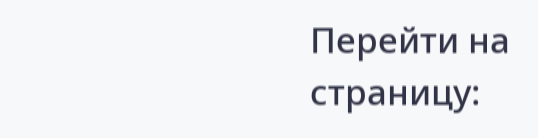Перейти на страницу: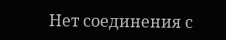Нет соединения с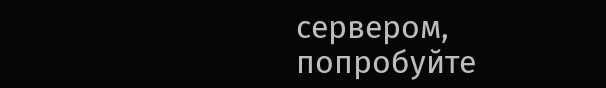сервером, попробуйте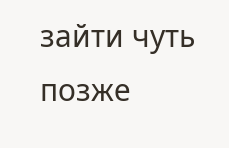зайти чуть позже